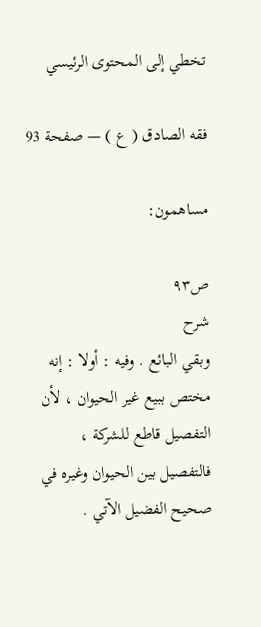تخطي إلى المحتوى الرئيسي

فقه الصادق ( ع ) — صفحة 93

مساهمون:

ص٩٣
شرح
وبقي البائع . وفيه : أولا : إنه مختص ببيع غير الحيوان ، لأن التفصيل قاطع للشركة ، فالتفصيل بين الحيوان وغيره في صحيح الفضيل الآتي .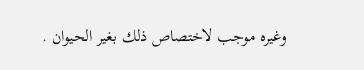وغيره موجب لاختصاص ذلك بغير الحيوان .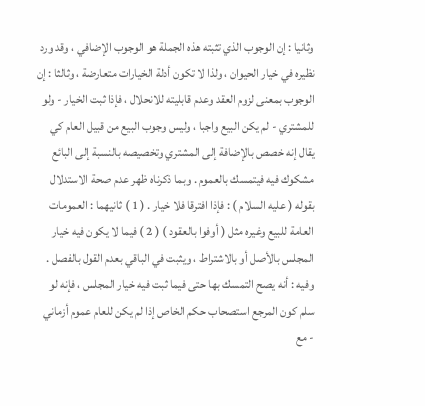وثانيا : إن الوجوب الذي تثبته هذه الجملة هو الوجوب الإضافي ، وقد ورد نظيره في خيار الحيوان ، ولذا لا تكون أدلة الخيارات متعارضة ، وثالثا : إن الوجوب بمعنى لزوم العقد وعدم قابليته للانحلال ، فإذا ثبت الخيار - ولو للمشتري - لم يكن البيع واجبا ، وليس وجوب البيع من قبيل العام كي يقال إنه خصص بالإضافة إلى المشتري وتخصيصه بالنسبة إلى البائع مشكوك فيه فيتمسك بالعموم . وبما ذكرناه ظهر عدم صحة الاستدلال بقوله ( عليه السلام ) : فإذا افترقا فلا خيار . ( 1 ) ثانيهما : العمومات العامة للبيع وغيره مثل ( أوفوا بالعقود ) ( 2 ) فيما لا يكون فيه خيار المجلس بالأصل أو بالاشتراط ، ويثبت في الباقي بعدم القول بالفصل . وفيه : أنه يصح التمسك بها حتى فيما ثبت فيه خيار المجلس ، فإنه لو سلم كون المرجع استصحاب حكم الخاص إذا لم يكن للعام عموم أزماني - مع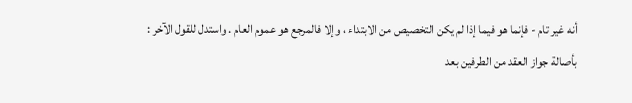أنه غير تام - فإنما هو فيما إذا لم يكن التخصيص من الابتداء ، وإلا فالمرجع هو عموم العام . واستدل للقول الآخر : بأصالة جواز العقد من الطرفين بعد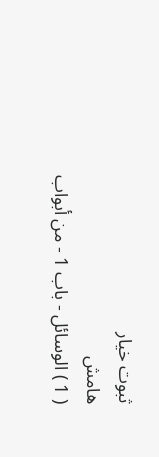ثبوت خيار
هامش
( 1 ) الوسائل - باب 1 - من أبواب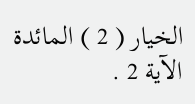الخيار ( 2 ) المائدة الآية 2 .